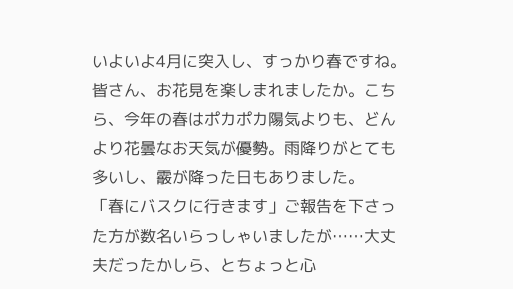いよいよ4月に突入し、すっかり春ですね。皆さん、お花見を楽しまれましたか。こちら、今年の春はポカポカ陽気よりも、どんより花曇なお天気が優勢。雨降りがとても多いし、霰が降った日もありました。
「春にバスクに行きます」ご報告を下さった方が数名いらっしゃいましたが……大丈夫だったかしら、とちょっと心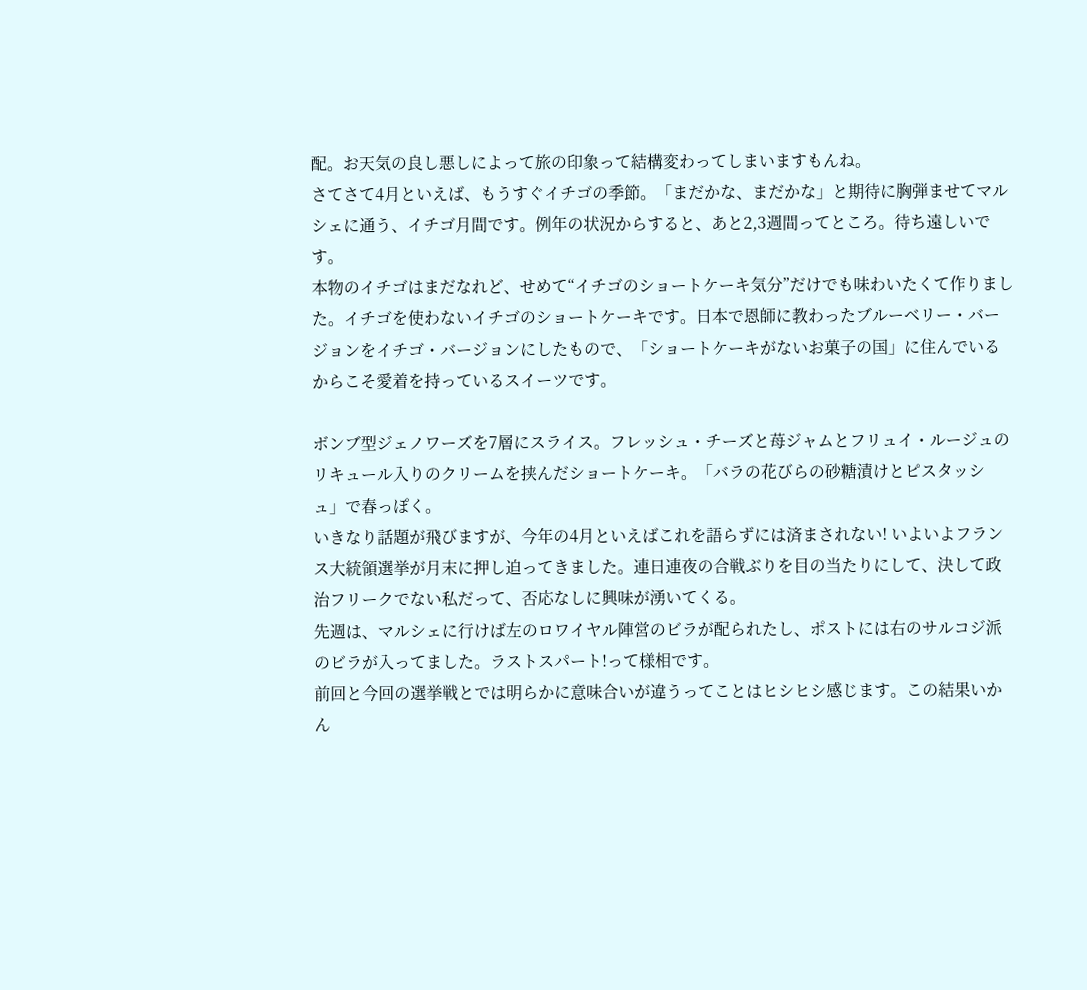配。お天気の良し悪しによって旅の印象って結構変わってしまいますもんね。
さてさて4月といえば、もうすぐイチゴの季節。「まだかな、まだかな」と期待に胸弾ませてマルシェに通う、イチゴ月間です。例年の状況からすると、あと2,3週間ってところ。待ち遠しいです。
本物のイチゴはまだなれど、せめて“イチゴのショートケーキ気分”だけでも味わいたくて作りました。イチゴを使わないイチゴのショートケーキです。日本で恩師に教わったブルーベリー・バージョンをイチゴ・バージョンにしたもので、「ショートケーキがないお菓子の国」に住んでいるからこそ愛着を持っているスイーツです。

ボンブ型ジェノワーズを7層にスライス。フレッシュ・チーズと苺ジャムとフリュイ・ルージュのリキュール入りのクリームを挟んだショートケーキ。「バラの花びらの砂糖漬けとピスタッシュ」で春っぽく。
いきなり話題が飛びますが、今年の4月といえばこれを語らずには済まされない! いよいよフランス大統領選挙が月末に押し迫ってきました。連日連夜の合戦ぶりを目の当たりにして、決して政治フリークでない私だって、否応なしに興味が湧いてくる。
先週は、マルシェに行けば左のロワイヤル陣営のビラが配られたし、ポストには右のサルコジ派のビラが入ってました。ラストスパート!って様相です。
前回と今回の選挙戦とでは明らかに意味合いが違うってことはヒシヒシ感じます。この結果いかん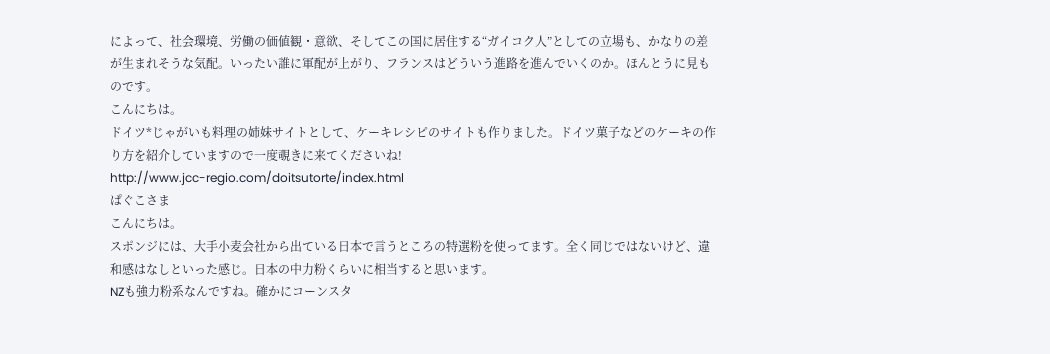によって、社会環境、労働の価値観・意欲、そしてこの国に居住する“ガイコク人”としての立場も、かなりの差が生まれそうな気配。いったい誰に軍配が上がり、フランスはどういう進路を進んでいくのか。ほんとうに見ものです。
こんにちは。
ドイツ*じゃがいも料理の姉妹サイトとして、ケーキレシピのサイトも作りました。ドイツ菓子などのケーキの作り方を紹介していますので一度覗きに来てくださいね!
http://www.jcc-regio.com/doitsutorte/index.html
ぱぐこさま
こんにちは。
スポンジには、大手小麦会社から出ている日本で言うところの特選粉を使ってます。全く同じではないけど、違和感はなしといった感じ。日本の中力粉くらいに相当すると思います。
NZも強力粉系なんですね。確かにコーンスタ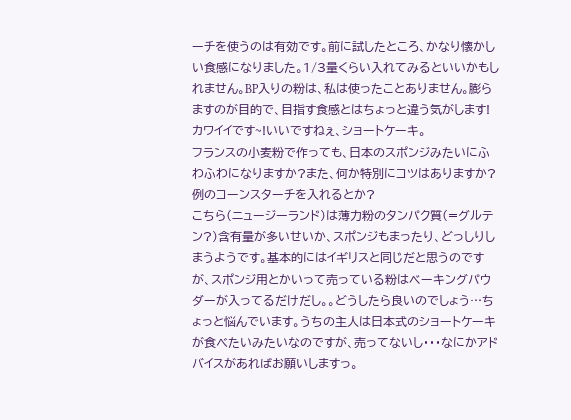ーチを使うのは有効です。前に試したところ、かなり懐かしい食感になりました。1/3量くらい入れてみるといいかもしれません。BP入りの粉は、私は使ったことありません。膨らますのが目的で、目指す食感とはちょっと違う気がします!
カワイイです~!いいですねぇ、ショートケーキ。
フランスの小麦粉で作っても、日本のスポンジみたいにふわふわになりますか?また、何か特別にコツはありますか?例のコーンスターチを入れるとか?
こちら(ニュージーランド)は薄力粉のタンパク質(=グルテン?)含有量が多いせいか、スポンジもまったり、どっしりしまうようです。基本的にはイギリスと同じだと思うのですが、スポンジ用とかいって売っている粉はベーキングパウダーが入ってるだけだし。。どうしたら良いのでしょう…ちょっと悩んでいます。うちの主人は日本式のショートケーキが食べたいみたいなのですが、売ってないし・・・なにかアドバイスがあればお願いしますっ。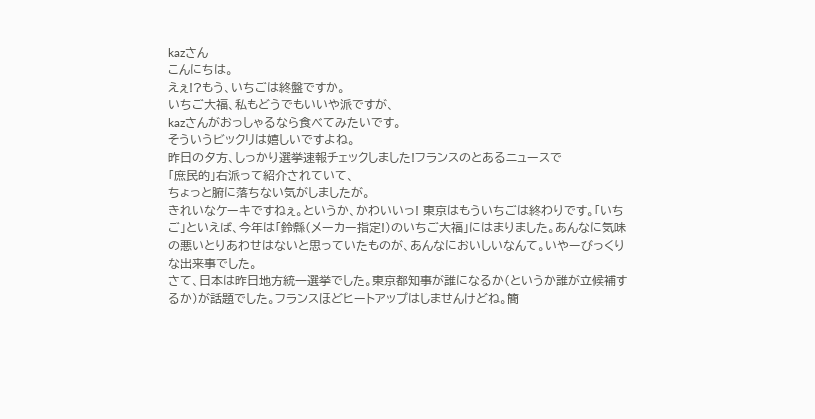kazさん
こんにちは。
えぇ!?もう、いちごは終盤ですか。
いちご大福、私もどうでもいいや派ですが、
kazさんがおっしゃるなら食べてみたいです。
そういうビックリは嬉しいですよね。
昨日の夕方、しっかり選挙速報チェックしました!フランスのとあるニュースで
「庶民的」右派って紹介されていて、
ちょっと腑に落ちない気がしましたが。
きれいなケーキですねぇ。というか、かわいいっ! 東京はもういちごは終わりです。「いちご」といえば、今年は「鈴縣(メーカー指定!)のいちご大福」にはまりました。あんなに気味の悪いとりあわせはないと思っていたものが、あんなにおいしいなんて。いやーびっくりな出来事でした。
さて、日本は昨日地方統一選挙でした。東京都知事が誰になるか(というか誰が立候補するか)が話題でした。フランスほどヒートアップはしませんけどね。簡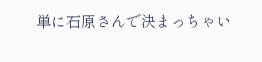単に石原さんで決まっちゃい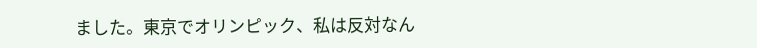ました。東京でオリンピック、私は反対なん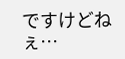ですけどねぇ…